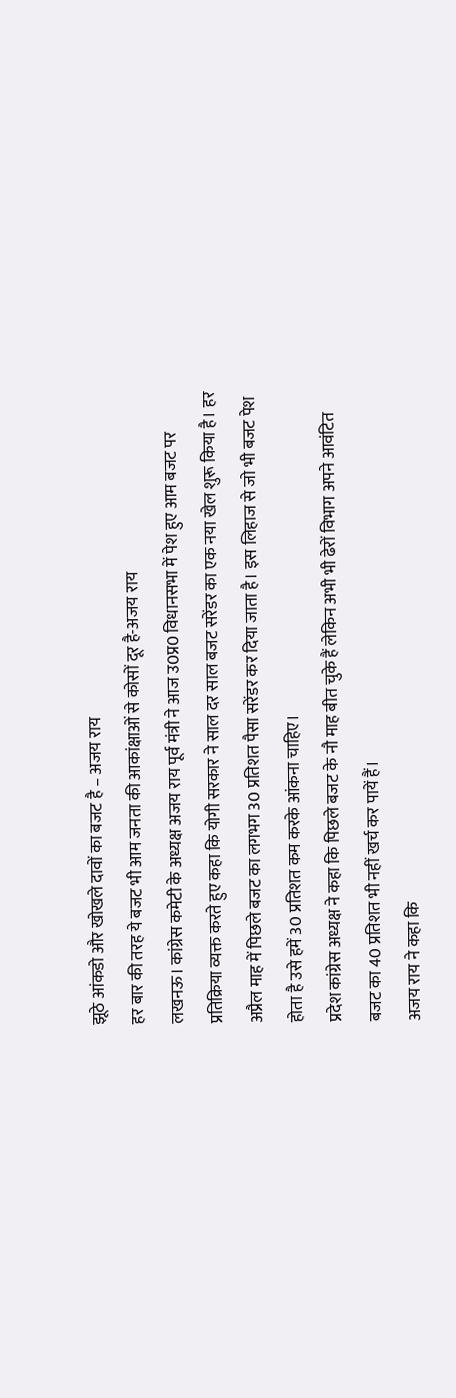झूठे आंकडो और खोखले दावों का बजट है – अजय राय
हर बार की तरह ये बजट भी आम जनता की आकांक्षाओं से कोसों दूर है-अजय राय
लखनऊ। कांग्रेस कमेटी के अध्यक्ष अजय राय पूर्व मंत्री ने आज उ0प्र0 विधानसभा में पेश हुए आम बजट पर प्रतिक्रिया व्यक्त करते हुए कहा कि योगी सरकार ने साल दर साल बजट सरेंडर का एक नया खेल शुरू किया है। हर अप्रैल माह में पिछले बजट का लगभग 30 प्रतिशत पैसा सरेंडर कर दिया जाता है। इस लिहाज से जो भी बजट पेश होता है उसे हमें 30 प्रतिशत कम करके आंकना चाहिए।
प्रदेश कांग्रेस अध्यक्ष ने कहा कि पिछले बजट के नौ माह बीत चुके हैं लेकिन अभी भी ढेरों विभाग अपने आवंटित बजट का 40 प्रतिशत भी नहीं खर्च कर पायें हैं।
अजय राय ने कहा कि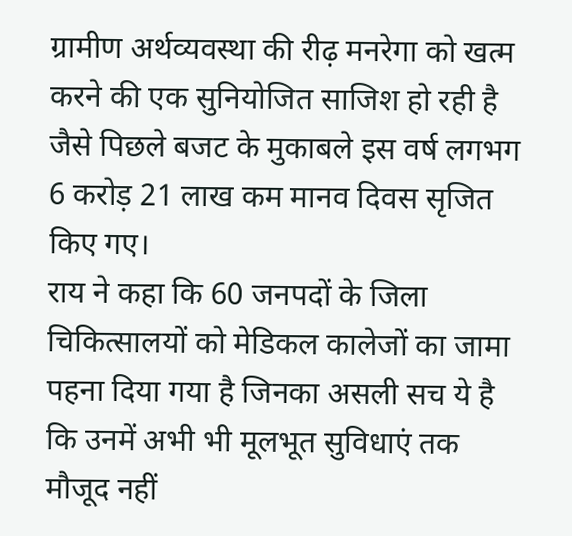ग्रामीण अर्थव्यवस्था की रीढ़ मनरेगा को खत्म करने की एक सुनियोजित साजिश हो रही है जैसे पिछले बजट के मुकाबले इस वर्ष लगभग 6 करोड़ 21 लाख कम मानव दिवस सृजित किए गए।
राय ने कहा कि 60 जनपदों के जिला चिकित्सालयों को मेडिकल कालेजों का जामा पहना दिया गया है जिनका असली सच ये है कि उनमें अभी भी मूलभूत सुविधाएं तक मौजूद नहीं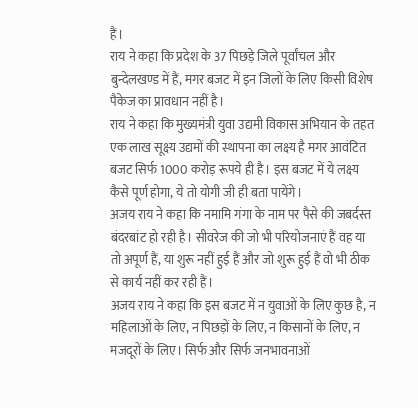हैं।
राय ने कहा कि प्रदेश के 37 पिछड़े जिले पूर्वांचल और बुन्देलखण्ड में हैं, मगर बजट में इन जिलों के लिए किसी विशेष पैकेज का प्रावधान नहीं है।
राय ने कहा कि मुख्यमंत्री युवा उद्यमी विकास अभियान के तहत एक लाख सूक्ष्य उद्यमों की स्थापना का लक्ष्य है मगर आवंटित बजट सिर्फ 1000 करोड़ रूपये ही है। इस बजट में ये लक्ष्य कैसे पूर्ण होगा, ये तो योगी जी ही बता पायेंगे।
अजय राय ने कहा कि नमामि गंगा के नाम पर पैसे की जबर्दस्त बंदरबांट हो रही है। सीवरेज की जो भी परियोजनाएं हैं वह या तो अपूर्ण हैं, या शुरू नहीं हुई हैं और जो शुरू हुई हैं वो भी ठीक से कार्य नहीं कर रही हैं।
अजय राय ने कहा कि इस बजट में न युवाओं के लिए कुछ है, न महिलाओं के लिए, न पिछड़ों के लिए, न किसानों के लिए, न मजदूरों के लिए। सिर्फ और सिर्फ जनभावनाओं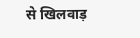से खिलवाड़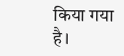किया गया है।